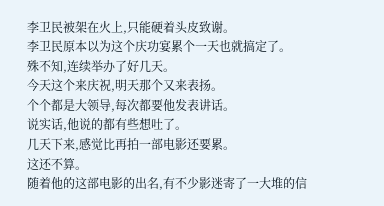李卫民被架在火上,只能硬着头皮致谢。
李卫民原本以为这个庆功宴累个一天也就搞定了。
殊不知,连续举办了好几天。
今天这个来庆祝,明天那个又来表扬。
个个都是大领导,每次都要他发表讲话。
说实话,他说的都有些想吐了。
几天下来,感觉比再拍一部电影还要累。
这还不算。
随着他的这部电影的出名,有不少影迷寄了一大堆的信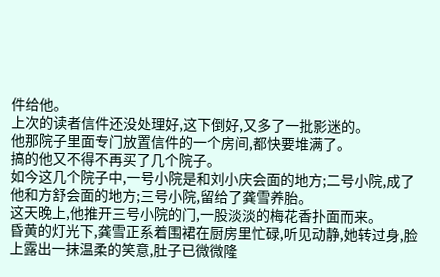件给他。
上次的读者信件还没处理好,这下倒好,又多了一批影迷的。
他那院子里面专门放置信件的一个房间,都快要堆满了。
搞的他又不得不再买了几个院子。
如今这几个院子中,一号小院是和刘小庆会面的地方;二号小院,成了他和方舒会面的地方;三号小院,留给了龚雪养胎。
这天晚上,他推开三号小院的门,一股淡淡的梅花香扑面而来。
昏黄的灯光下,龚雪正系着围裙在厨房里忙碌,听见动静,她转过身,脸上露出一抹温柔的笑意,肚子已微微隆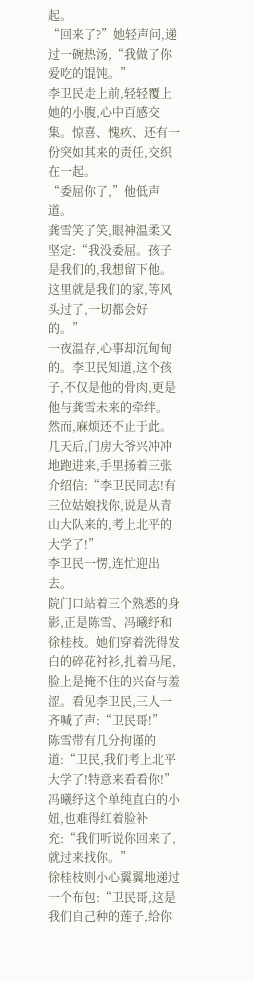起。
“回来了?”她轻声问,递过一碗热汤,“我做了你爱吃的馄饨。”
李卫民走上前,轻轻覆上她的小腹,心中百感交集。惊喜、愧疚、还有一份突如其来的责任,交织在一起。
“委屈你了,”他低声道。
龚雪笑了笑,眼神温柔又坚定:“我没委屈。孩子是我们的,我想留下他。这里就是我们的家,等风头过了,一切都会好的。”
一夜温存,心事却沉甸甸的。李卫民知道,这个孩子,不仅是他的骨肉,更是他与龚雪未来的牵绊。
然而,麻烦还不止于此。
几天后,门房大爷兴冲冲地跑进来,手里扬着三张介绍信:“李卫民同志!有三位姑娘找你,说是从青山大队来的,考上北平的大学了!”
李卫民一愣,连忙迎出去。
院门口站着三个熟悉的身影,正是陈雪、冯曦纾和徐桂枝。她们穿着洗得发白的碎花衬衫,扎着马尾,脸上是掩不住的兴奋与羞涩。看见李卫民,三人一齐喊了声:“卫民哥!”
陈雪带有几分拘谨的道:“卫民,我们考上北平大学了!特意来看看你!”
冯曦纾这个单纯直白的小妞,也难得红着脸补充:“我们听说你回来了,就过来找你。”
徐桂枝则小心翼翼地递过一个布包:“卫民哥,这是我们自己种的莲子,给你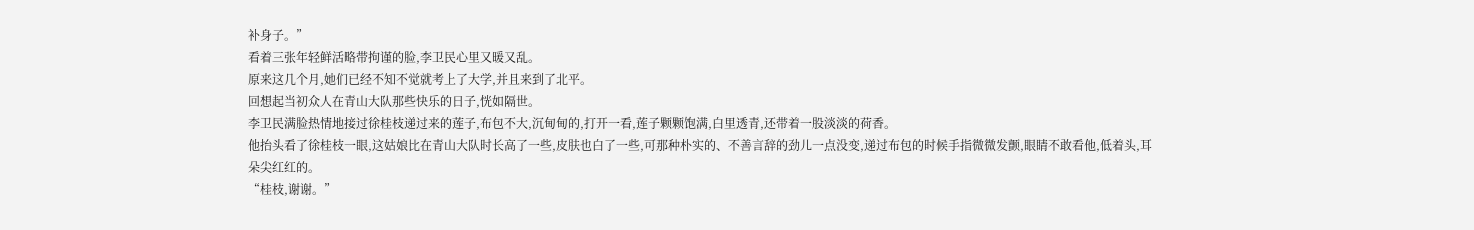补身子。”
看着三张年轻鲜活略带拘谨的脸,李卫民心里又暖又乱。
原来这几个月,她们已经不知不觉就考上了大学,并且来到了北平。
回想起当初众人在青山大队那些快乐的日子,恍如隔世。
李卫民满脸热情地接过徐桂枝递过来的莲子,布包不大,沉甸甸的,打开一看,莲子颗颗饱满,白里透青,还带着一股淡淡的荷香。
他抬头看了徐桂枝一眼,这姑娘比在青山大队时长高了一些,皮肤也白了一些,可那种朴实的、不善言辞的劲儿一点没变,递过布包的时候手指微微发颤,眼睛不敢看他,低着头,耳朵尖红红的。
“桂枝,谢谢。”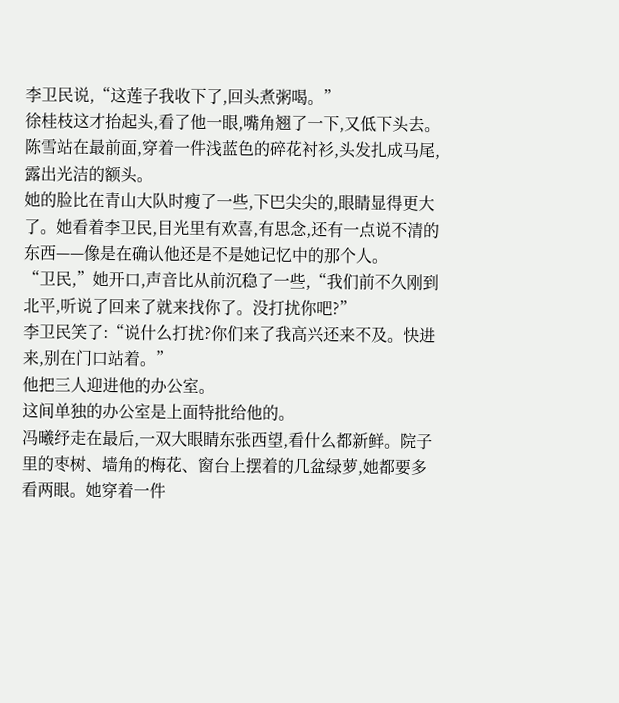李卫民说,“这莲子我收下了,回头煮粥喝。”
徐桂枝这才抬起头,看了他一眼,嘴角翘了一下,又低下头去。
陈雪站在最前面,穿着一件浅蓝色的碎花衬衫,头发扎成马尾,露出光洁的额头。
她的脸比在青山大队时瘦了一些,下巴尖尖的,眼睛显得更大了。她看着李卫民,目光里有欢喜,有思念,还有一点说不清的东西——像是在确认他还是不是她记忆中的那个人。
“卫民,”她开口,声音比从前沉稳了一些,“我们前不久刚到北平,听说了回来了就来找你了。没打扰你吧?”
李卫民笑了:“说什么打扰?你们来了我高兴还来不及。快进来,别在门口站着。”
他把三人迎进他的办公室。
这间单独的办公室是上面特批给他的。
冯曦纾走在最后,一双大眼睛东张西望,看什么都新鲜。院子里的枣树、墙角的梅花、窗台上摆着的几盆绿萝,她都要多看两眼。她穿着一件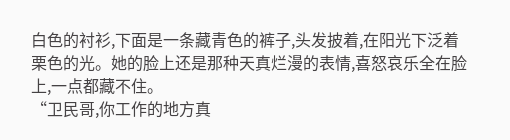白色的衬衫,下面是一条藏青色的裤子,头发披着,在阳光下泛着栗色的光。她的脸上还是那种天真烂漫的表情,喜怒哀乐全在脸上,一点都藏不住。
“卫民哥,你工作的地方真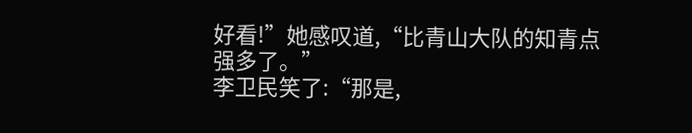好看!”她感叹道,“比青山大队的知青点强多了。”
李卫民笑了:“那是,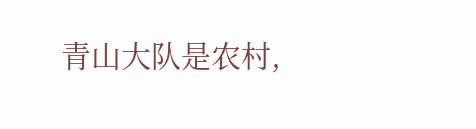青山大队是农村,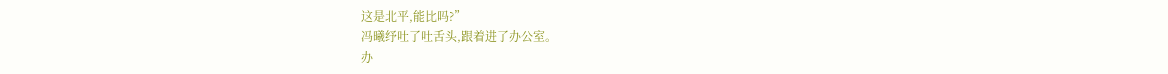这是北平,能比吗?”
冯曦纾吐了吐舌头,跟着进了办公室。
办